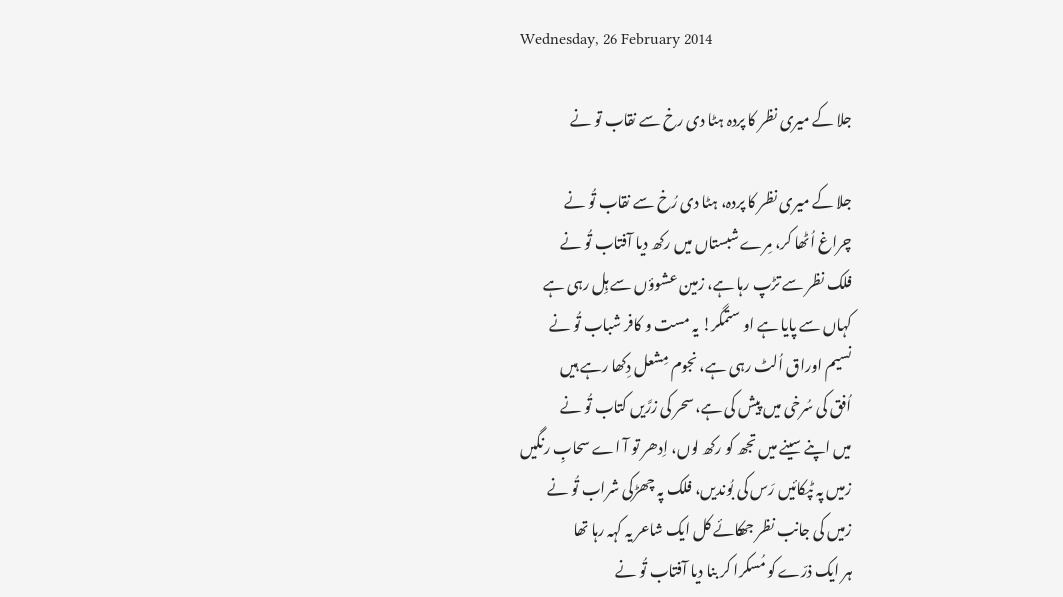Wednesday, 26 February 2014

جلا کے میری نظر کا پردہ ہٹا دی رخ سے نقاب تو نے

جلا کے میری نظر کا پردہ، ہٹا دی رُخ سے نقاب تُو نے
چراغ اُٹھا کر، مِرے شبستاں میں رکھ دیا آفتاب تُو نے
فلک نظر سے تڑپ رہا ہے، زمین عشوؤں سے ہِل رہی ہے
کہاں سے پایا ہے او ستمگر! یہ مست و کافر شباب تُو نے
نسیم اوراق اُلٹ رہی ہے، نجوم مِشعل دِکھا رہے ہیں
اُفق کی سُرخی میں‌ پیش کی ہے، سحر کی زرَّیں کتاب تُو نے
میں اپنے سینے میں‌ تجھ کو رکھ لوں، اِدھر تو آ اے سحابِ رنگیں
زمیں پہ ٹپکائیں رَس کی بُوندیں، فلک پہ چھڑکی شراب تُو نے
زمیں کی جانب نظر جھکائے کل ایک شاعر یہ کہہ رہا تھا
ہر ایک ذرّے کو مُسکرا کر بنا دیا آفتاب تُو نے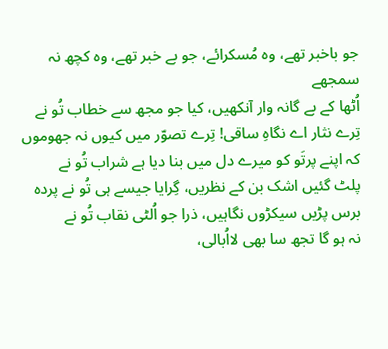جو باخبر تھے، وہ مُسکرائے، جو بے خبر تھے، وہ کچھ نہ سمجھے
اُٹھا کے بے گانہ وار آنکھیں، کیا جو مجھ سے خطاب تُو نے
تِرے نثار اے نگاہِ ساقی! تِرے تصوّر میں کیوں نہ جھوموں
کہ اپنے پرتَو کو میرے دل میں‌ بنا دیا ہے شراب تُو نے
پلٹ گئیں اشک بن کے نظریں، گِرایا جیسے ہی تُو نے پردہ
برس پڑیں سیکڑوں نگاہیں، ذرا جو اُلٹی نقاب تُو نے
نہ ہو گا تجھ سا بھی لااُبالی،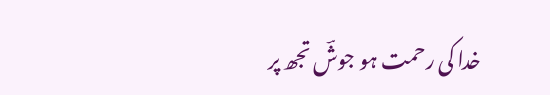خدا کی رحمت ہو جوشؔ تجھ پر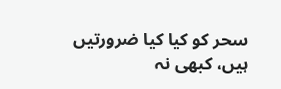سحر کو کیا کیا ضرورتیں ہیں، کبھی نہ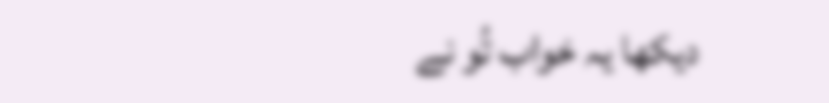دیکھا یہ خواب تُو نے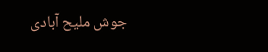جوش ملیح آبادی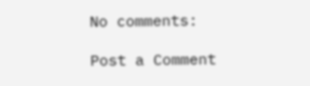No comments:

Post a Comment